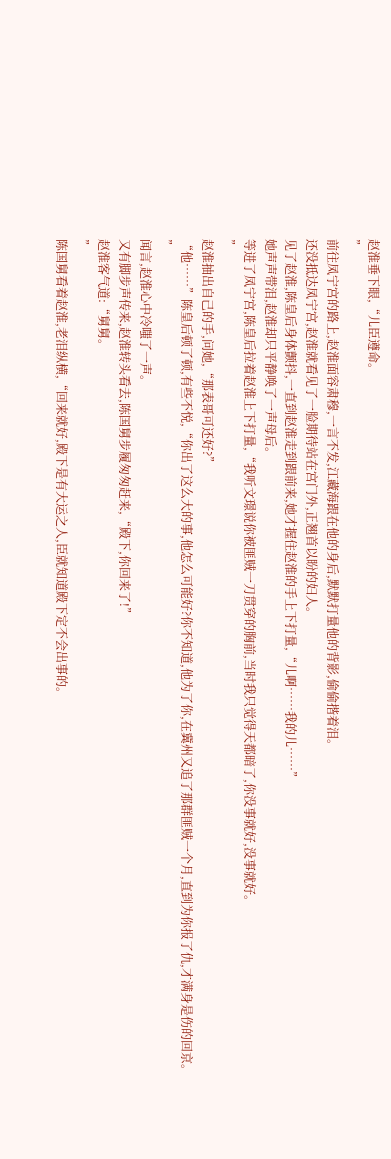赵淮垂下眼,“儿臣遵命。
”
前往凤宁宫的路上,赵淮面容肃穆,一言不发,江藏海跟在他的身后,默默打量他的背影,偷偷揩着泪。
还没抵达凤宁宫,赵淮就看见了一脸期待站在宫门外,正翘首以盼的妇人。
见了赵淮,陈皇后身体颤抖,一直到赵淮走到跟前来,她才握住赵淮的手上下打量,“儿啊……我的儿……”
她声声带泪,赵淮却只平静唤了一声母后。
等进了凤宁宫,陈皇后拉着赵淮上下打量,“我听文璟说你被匪贼一刀贯穿的胸前,当时我只觉得天都暗了,你没事就好,没事就好。
”
赵淮抽出自己的手,问她,“那表哥可还好?”
“他……”陈皇后顿了顿,有些不悦,“你出了这么大的事,他怎么可能好?你不知道,他为了你,在冀州又追了那群匪贼一个月,直到为你报了仇,才满身是伤的回京。
”
闻言,赵淮心中冷嗤了一声。
又有脚步声传来,赵淮转头看去,陈国舅步履匆匆赶来,“殿下,你回来了!”
赵淮客气道:“舅舅。
”
陈国舅看着赵淮,老泪纵横,“回来就好,殿下是有大运之人,臣就知道殿下定不会出事的。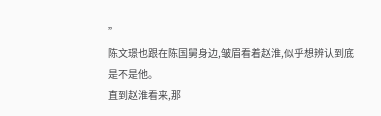”
陈文璟也跟在陈国舅身边,皱眉看着赵淮,似乎想辨认到底是不是他。
直到赵淮看来,那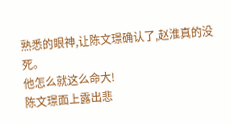熟悉的眼神,让陈文璟确认了,赵淮真的没死。
他怎么就这么命大!
陈文璟面上露出悲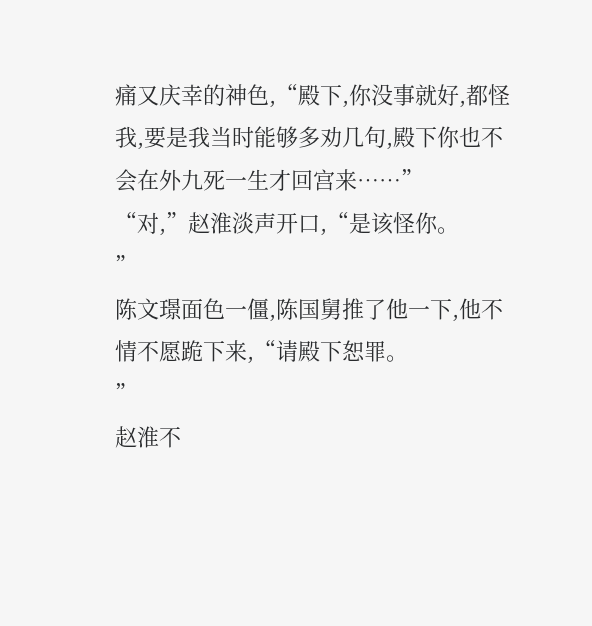痛又庆幸的神色,“殿下,你没事就好,都怪我,要是我当时能够多劝几句,殿下你也不会在外九死一生才回宫来……”
“对,”赵淮淡声开口,“是该怪你。
”
陈文璟面色一僵,陈国舅推了他一下,他不情不愿跪下来,“请殿下恕罪。
”
赵淮不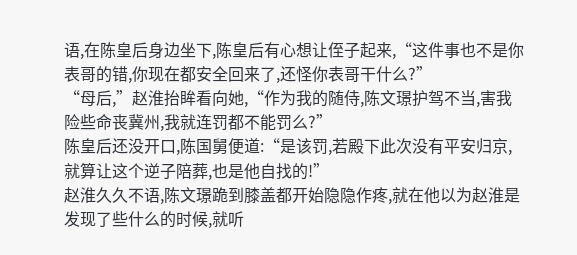语,在陈皇后身边坐下,陈皇后有心想让侄子起来,“这件事也不是你表哥的错,你现在都安全回来了,还怪你表哥干什么?”
“母后,”赵淮抬眸看向她,“作为我的随侍,陈文璟护驾不当,害我险些命丧冀州,我就连罚都不能罚么?”
陈皇后还没开口,陈国舅便道:“是该罚,若殿下此次没有平安归京,就算让这个逆子陪葬,也是他自找的!”
赵淮久久不语,陈文璟跪到膝盖都开始隐隐作疼,就在他以为赵淮是发现了些什么的时候,就听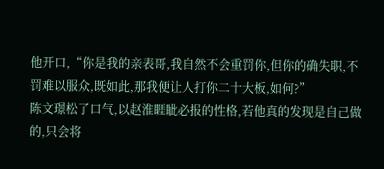他开口,“你是我的亲表哥,我自然不会重罚你,但你的确失职,不罚难以服众,既如此,那我便让人打你二十大板,如何?”
陈文璟松了口气,以赵淮睚眦必报的性格,若他真的发现是自己做的,只会将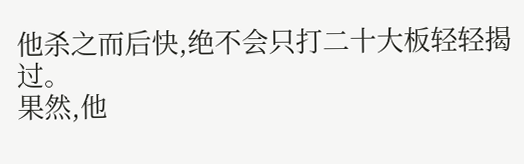他杀之而后快,绝不会只打二十大板轻轻揭过。
果然,他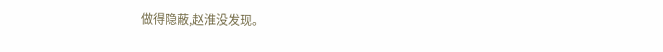做得隐蔽,赵淮没发现。